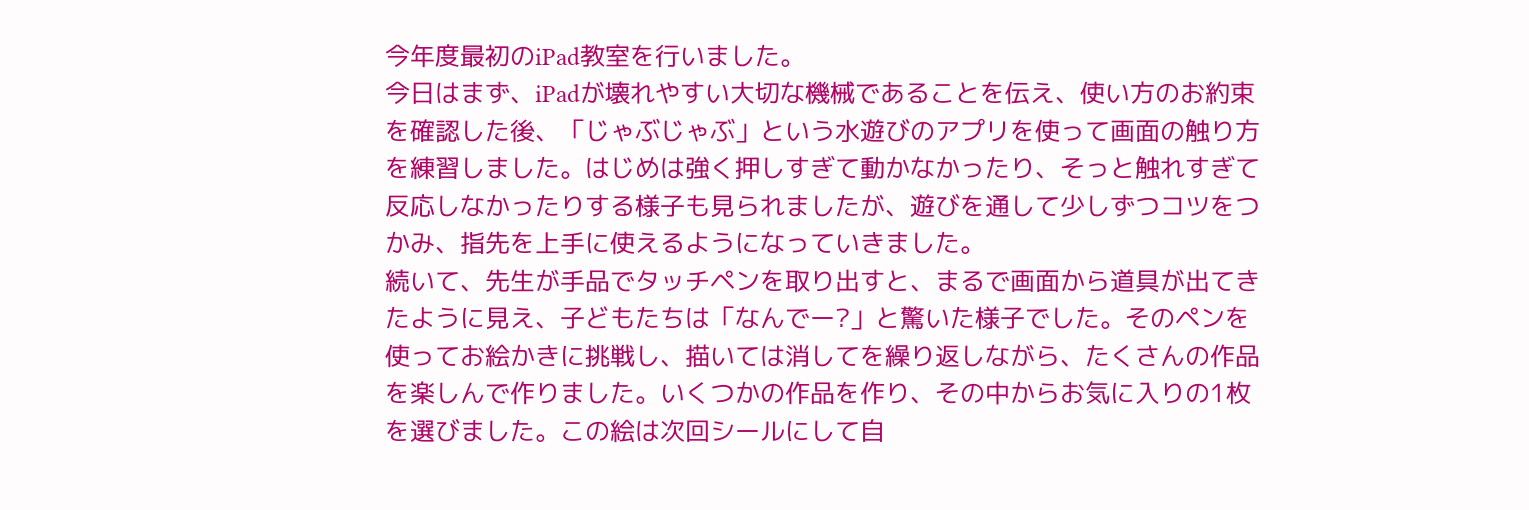今年度最初のiPad教室を行いました。
今日はまず、iPadが壊れやすい大切な機械であることを伝え、使い方のお約束を確認した後、「じゃぶじゃぶ」という水遊びのアプリを使って画面の触り方を練習しました。はじめは強く押しすぎて動かなかったり、そっと触れすぎて反応しなかったりする様子も見られましたが、遊びを通して少しずつコツをつかみ、指先を上手に使えるようになっていきました。
続いて、先生が手品でタッチペンを取り出すと、まるで画面から道具が出てきたように見え、子どもたちは「なんでー?」と驚いた様子でした。そのペンを使ってお絵かきに挑戦し、描いては消してを繰り返しながら、たくさんの作品を楽しんで作りました。いくつかの作品を作り、その中からお気に入りの1枚を選びました。この絵は次回シールにして自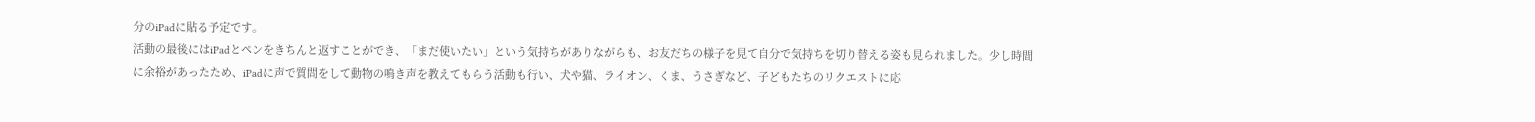分のiPadに貼る予定です。
活動の最後にはiPadとペンをきちんと返すことができ、「まだ使いたい」という気持ちがありながらも、お友だちの様子を見て自分で気持ちを切り替える姿も見られました。少し時間に余裕があったため、iPadに声で質問をして動物の鳴き声を教えてもらう活動も行い、犬や猫、ライオン、くま、うさぎなど、子どもたちのリクエストに応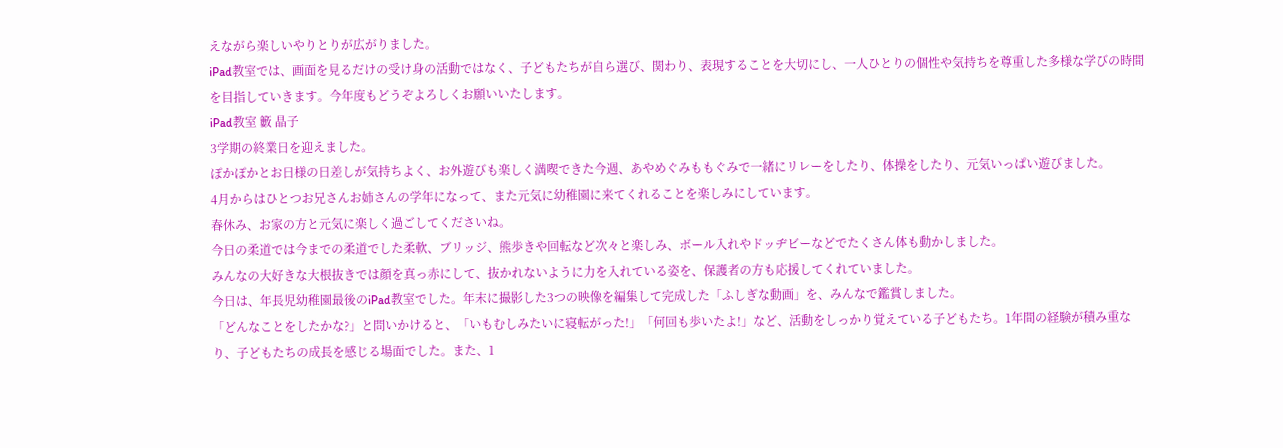えながら楽しいやりとりが広がりました。
iPad教室では、画面を見るだけの受け身の活動ではなく、子どもたちが自ら選び、関わり、表現することを大切にし、一人ひとりの個性や気持ちを尊重した多様な学びの時間を目指していきます。今年度もどうぞよろしくお願いいたします。
iPad教室 籔 晶子
3学期の終業日を迎えました。
ぽかぽかとお日様の日差しが気持ちよく、お外遊びも楽しく満喫できた今週、あやめぐみももぐみで一緒にリレーをしたり、体操をしたり、元気いっぱい遊びました。
4月からはひとつお兄さんお姉さんの学年になって、また元気に幼稚園に来てくれることを楽しみにしています。
春休み、お家の方と元気に楽しく過ごしてくださいね。
今日の柔道では今までの柔道でした柔軟、ブリッジ、熊歩きや回転など次々と楽しみ、ボール入れやドッヂビーなどでたくさん体も動かしました。
みんなの大好きな大根抜きでは顔を真っ赤にして、抜かれないように力を入れている姿を、保護者の方も応援してくれていました。
今日は、年長児幼稚園最後のiPad教室でした。年末に撮影した3つの映像を編集して完成した「ふしぎな動画」を、みんなで鑑賞しました。
「どんなことをしたかな?」と問いかけると、「いもむしみたいに寝転がった!」「何回も歩いたよ!」など、活動をしっかり覚えている子どもたち。1年間の経験が積み重なり、子どもたちの成長を感じる場面でした。また、1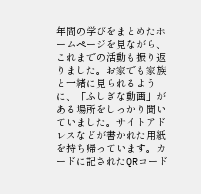年間の学びをまとめたホームページを見ながら、これまでの活動も振り返りました。お家でも家族と一緒に見られるように、「ふしぎな動画」がある場所をしっかり聞いていました。サイトアドレスなどが書かれた用紙を持ち帰っています。カードに記されたQRコード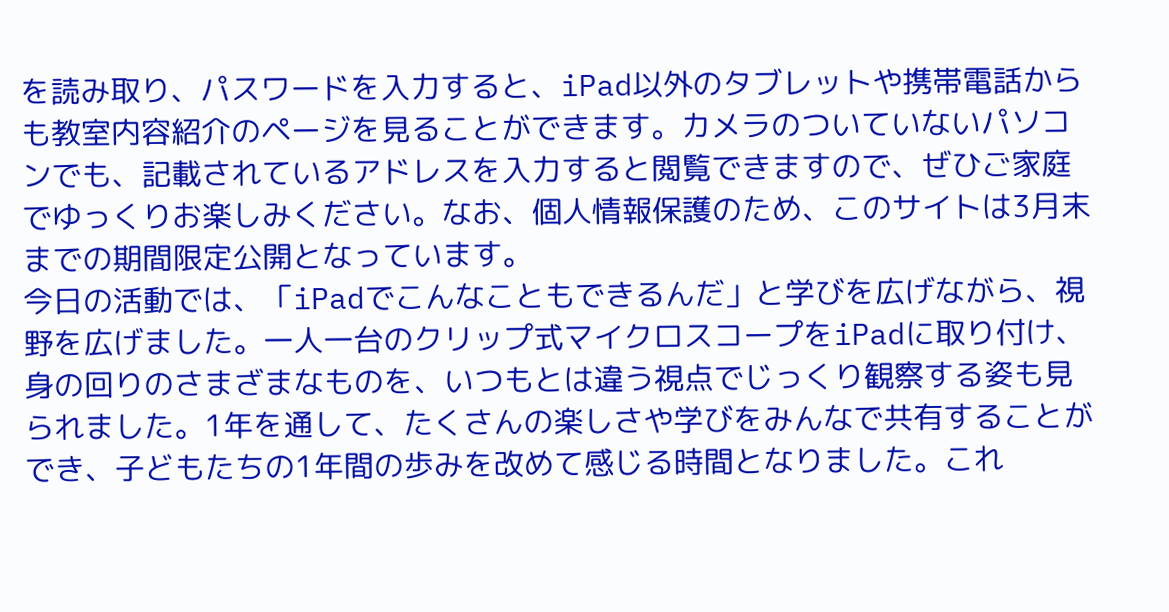を読み取り、パスワードを入力すると、iPad以外のタブレットや携帯電話からも教室内容紹介のページを見ることができます。カメラのついていないパソコンでも、記載されているアドレスを入力すると閲覧できますので、ぜひご家庭でゆっくりお楽しみください。なお、個人情報保護のため、このサイトは3月末までの期間限定公開となっています。
今日の活動では、「iPadでこんなこともできるんだ」と学びを広げながら、視野を広げました。一人一台のクリップ式マイクロスコープをiPadに取り付け、身の回りのさまざまなものを、いつもとは違う視点でじっくり観察する姿も見られました。1年を通して、たくさんの楽しさや学びをみんなで共有することができ、子どもたちの1年間の歩みを改めて感じる時間となりました。これ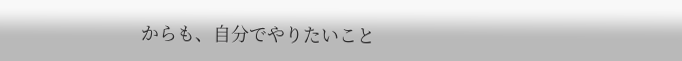からも、自分でやりたいこと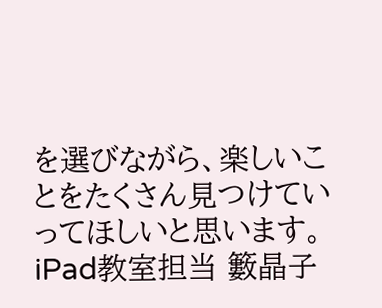を選びながら、楽しいことをたくさん見つけていってほしいと思います。 iPad教室担当 籔晶子